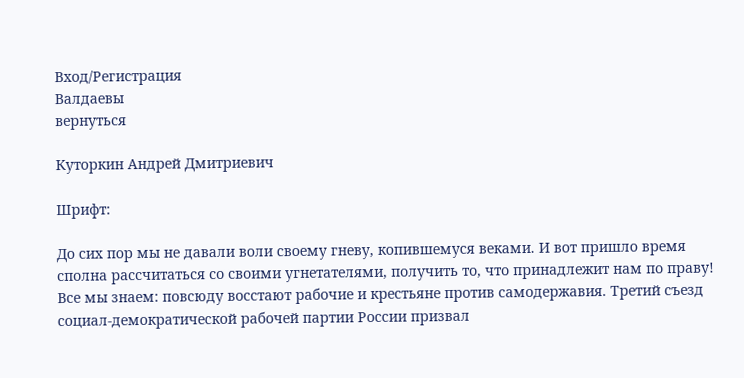Вход/Регистрация
Валдаевы
вернуться

Куторкин Андрей Дмитриевич

Шрифт:

До сих пор мы не давали воли своему гневу, копившемуся веками. И вот пришло время сполна рассчитаться со своими угнетателями, получить то, что принадлежит нам по праву! Все мы знаем: повсюду восстают рабочие и крестьяне против самодержавия. Третий съезд социал-демократической рабочей партии России призвал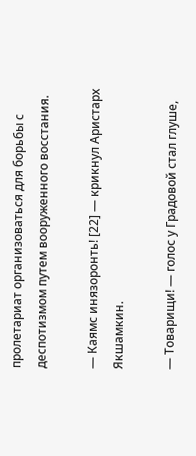пролетариат организоваться для борьбы с деспотизмом путем вооруженного восстания.

— Каямс инязоронть! [22] — крикнул Аристарх Якшамкин.

— Товарищи! — голос у Градовой стал глуше,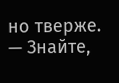но тверже. — Знайте,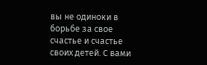вы не одиноки в борьбе за свое счастье и счастье своих детей. С вами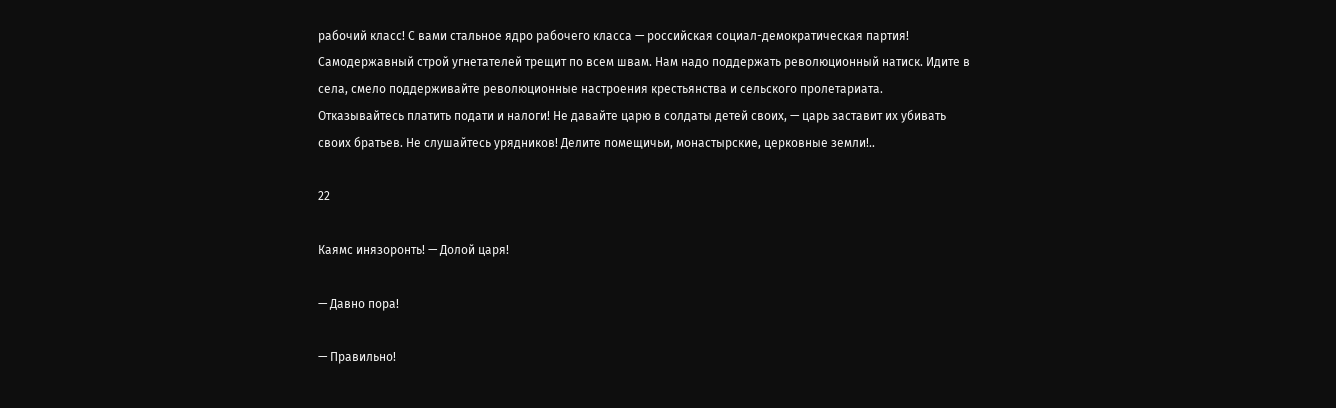рабочий класс! С вами стальное ядро рабочего класса — российская социал-демократическая партия! Самодержавный строй угнетателей трещит по всем швам. Нам надо поддержать революционный натиск. Идите в села, смело поддерживайте революционные настроения крестьянства и сельского пролетариата. Отказывайтесь платить подати и налоги! Не давайте царю в солдаты детей своих, — царь заставит их убивать своих братьев. Не слушайтесь урядников! Делите помещичьи, монастырские, церковные земли!..

22

Каямс инязоронть! — Долой царя!

— Давно пора!

— Правильно!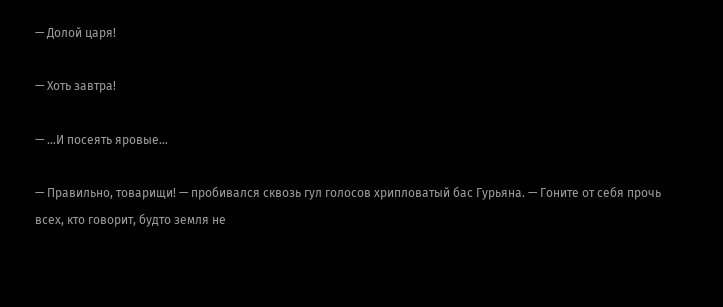— Долой царя!

— Хоть завтра!

— …И посеять яровые…

— Правильно, товарищи! — пробивался сквозь гул голосов хрипловатый бас Гурьяна. — Гоните от себя прочь всех, кто говорит, будто земля не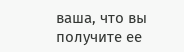ваша, что вы получите ее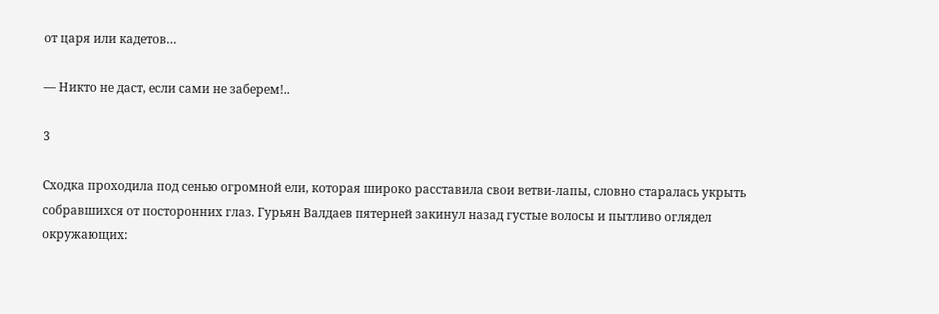от царя или кадетов…

— Никто не даст, если сами не заберем!..

3

Сходка проходила под сенью огромной ели, которая широко расставила свои ветви-лапы, словно старалась укрыть собравшихся от посторонних глаз. Гурьян Валдаев пятерней закинул назад густые волосы и пытливо оглядел окружающих: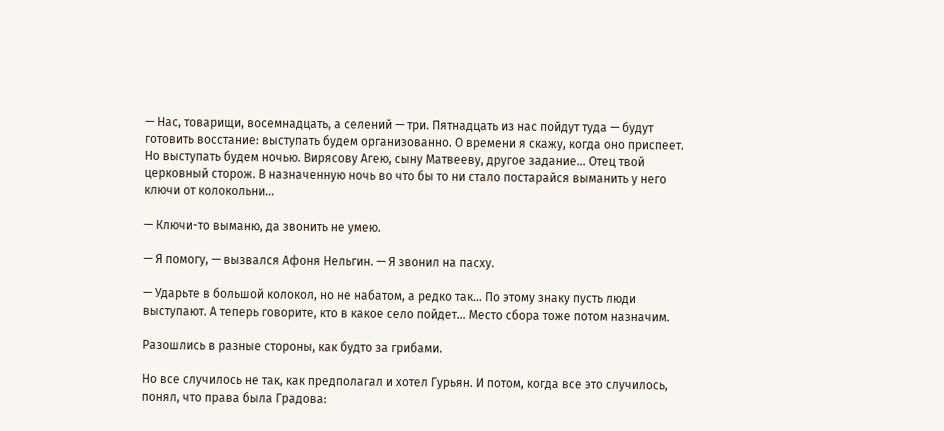— Нас, товарищи, восемнадцать, а селений — три. Пятнадцать из нас пойдут туда — будут готовить восстание: выступать будем организованно. О времени я скажу, когда оно приспеет. Но выступать будем ночью. Вирясову Агею, сыну Матвееву, другое задание… Отец твой церковный сторож. В назначенную ночь во что бы то ни стало постарайся выманить у него ключи от колокольни…

— Ключи-то выманю, да звонить не умею.

— Я помогу, — вызвался Афоня Нельгин. — Я звонил на пасху.

— Ударьте в большой колокол, но не набатом, а редко так… По этому знаку пусть люди выступают. А теперь говорите, кто в какое село пойдет… Место сбора тоже потом назначим.

Разошлись в разные стороны, как будто за грибами.

Но все случилось не так, как предполагал и хотел Гурьян. И потом, когда все это случилось, понял, что права была Градова: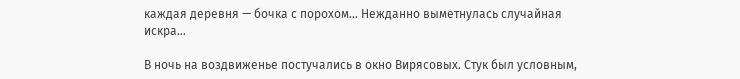каждая деревня — бочка с порохом… Нежданно выметнулась случайная искра…

В ночь на воздвиженье постучались в окно Вирясовых. Стук был условным,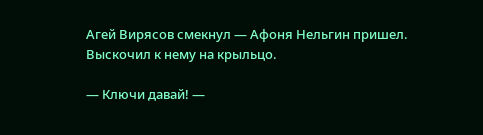Агей Вирясов смекнул — Афоня Нельгин пришел. Выскочил к нему на крыльцо.

— Ключи давай! —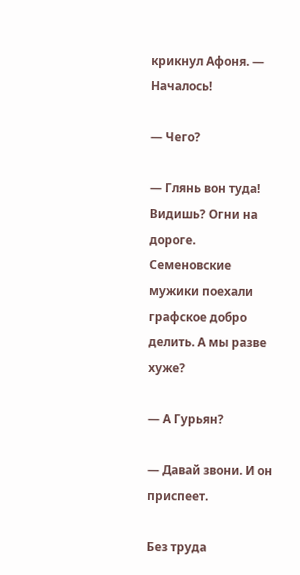крикнул Афоня. — Началось!

— Чего?

— Глянь вон туда! Видишь? Огни на дороге. Семеновские мужики поехали графское добро делить. А мы разве хуже?

— А Гурьян?

— Давай звони. И он приспеет.

Без труда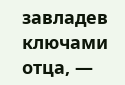завладев ключами отца, —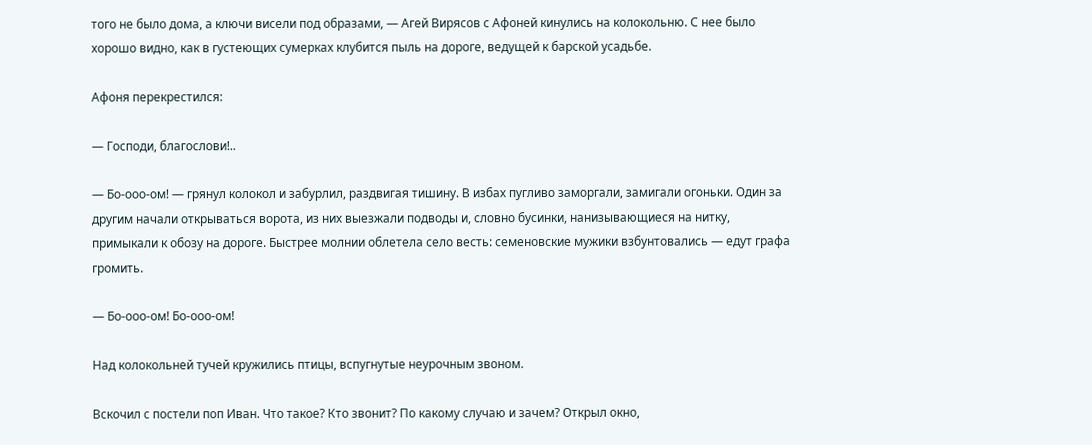того не было дома, а ключи висели под образами, — Агей Вирясов с Афоней кинулись на колокольню. С нее было хорошо видно, как в густеющих сумерках клубится пыль на дороге, ведущей к барской усадьбе.

Афоня перекрестился:

— Господи, благослови!..

— Бо-ооо-ом! — грянул колокол и забурлил, раздвигая тишину. В избах пугливо заморгали, замигали огоньки. Один за другим начали открываться ворота, из них выезжали подводы и, словно бусинки, нанизывающиеся на нитку, примыкали к обозу на дороге. Быстрее молнии облетела село весть: семеновские мужики взбунтовались — едут графа громить.

— Бо-ооо-ом! Бо-ооо-ом!

Над колокольней тучей кружились птицы, вспугнутые неурочным звоном.

Вскочил с постели поп Иван. Что такое? Кто звонит? По какому случаю и зачем? Открыл окно,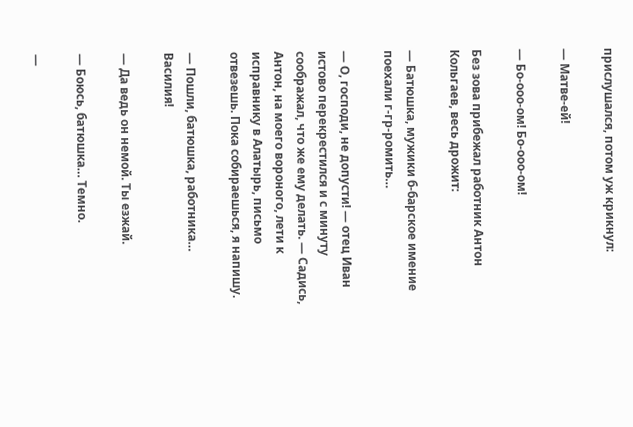прислушался, потом уж крикнул:

— Матве-ей!

— Бо-ооо-ом! Бо-ооо-ом!

Без зова прибежал работник Антон Кольгаев, весь дрожит:

— Батюшка, мужики б-барское имение поехали г-гр-ромить…

— О, господи, не допусти! — отец Иван истово перекрестился и с минуту соображал, что же ему делать. — Садись, Антон, на моего вороного, лети к исправнику в Алатырь, письмо отвезешь. Пока собираешься, я напишу.

— Пошли, батюшка, работника… Василия!

— Да ведь он немой. Ты езжай.

— Боюсь, батюшка… Темно.

—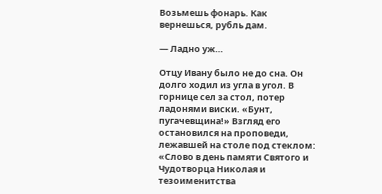Возьмешь фонарь. Как вернешься, рубль дам.

— Ладно уж…

Отцу Ивану было не до сна. Он долго ходил из угла в угол. В горнице сел за стол, потер ладонями виски. «Бунт, пугачевщина!» Взгляд его остановился на проповеди, лежавшей на столе под стеклом: «Слово в день памяти Святого и Чудотворца Николая и тезоименитства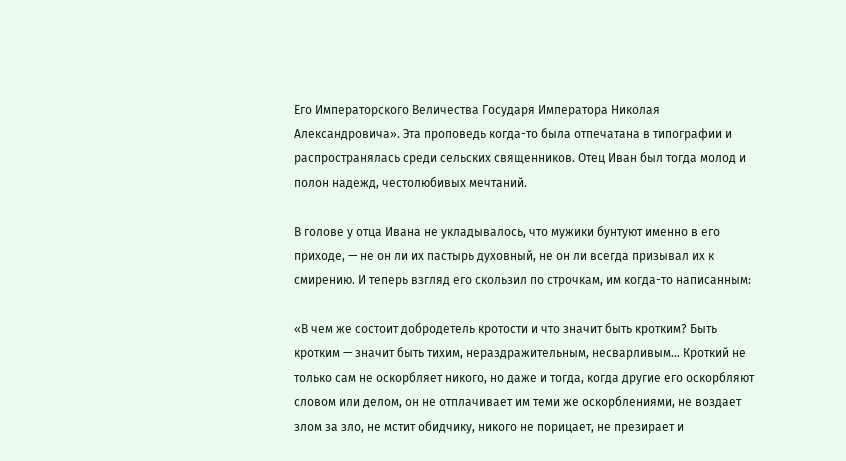Его Императорского Величества Государя Императора Николая Александровича». Эта проповедь когда-то была отпечатана в типографии и распространялась среди сельских священников. Отец Иван был тогда молод и полон надежд, честолюбивых мечтаний.

В голове у отца Ивана не укладывалось, что мужики бунтуют именно в его приходе, — не он ли их пастырь духовный, не он ли всегда призывал их к смирению. И теперь взгляд его скользил по строчкам, им когда-то написанным:

«В чем же состоит добродетель кротости и что значит быть кротким? Быть кротким — значит быть тихим, нераздражительным, несварливым… Кроткий не только сам не оскорбляет никого, но даже и тогда, когда другие его оскорбляют словом или делом, он не отплачивает им теми же оскорблениями, не воздает злом за зло, не мстит обидчику, никого не порицает, не презирает и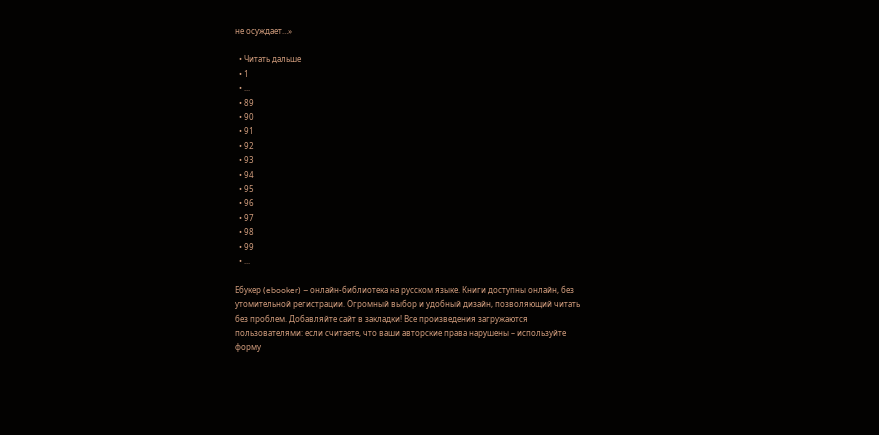не осуждает…»

  • Читать дальше
  • 1
  • ...
  • 89
  • 90
  • 91
  • 92
  • 93
  • 94
  • 95
  • 96
  • 97
  • 98
  • 99
  • ...

Ебукер (ebooker) – онлайн-библиотека на русском языке. Книги доступны онлайн, без утомительной регистрации. Огромный выбор и удобный дизайн, позволяющий читать без проблем. Добавляйте сайт в закладки! Все произведения загружаются пользователями: если считаете, что ваши авторские права нарушены – используйте форму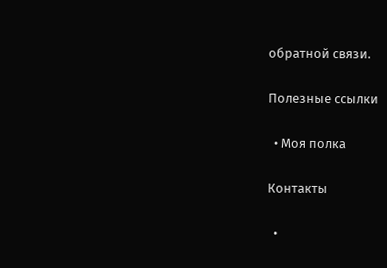обратной связи.

Полезные ссылки

  • Моя полка

Контакты

  •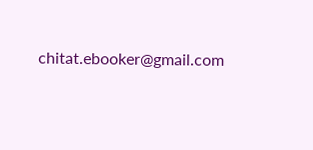chitat.ebooker@gmail.com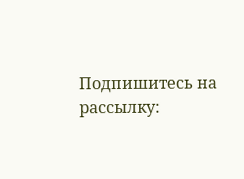Подпишитесь на рассылку: